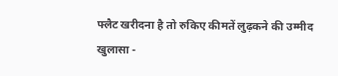फ्लैट खरीदना है तो रुकिए कीमतें लुढ़कने की उम्मीद
खुलासा -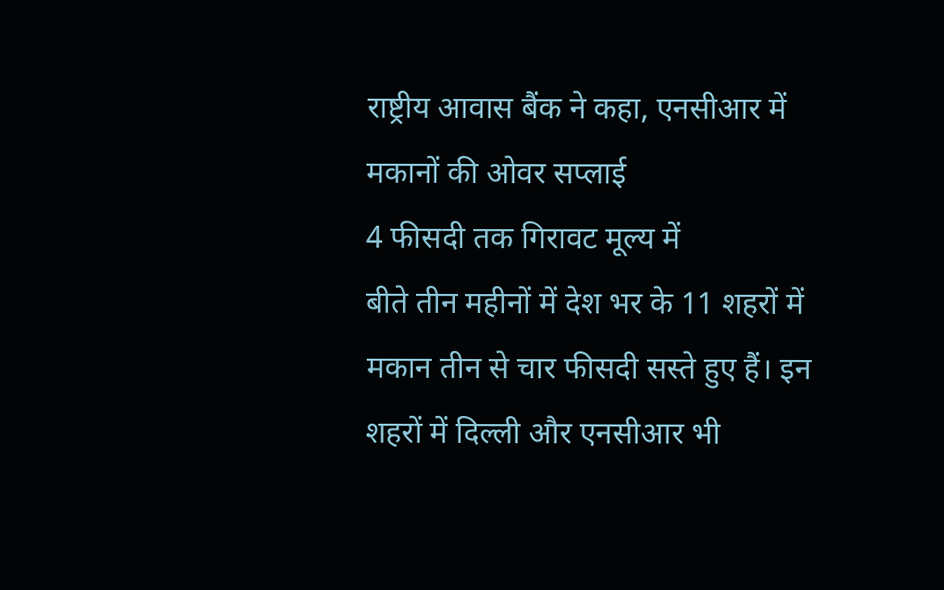राष्ट्रीय आवास बैंक ने कहा, एनसीआर में मकानों की ओवर सप्लाई
4 फीसदी तक गिरावट मूल्य में
बीते तीन महीनों में देश भर के 11 शहरों में मकान तीन से चार फीसदी सस्ते हुए हैं। इन शहरों में दिल्ली और एनसीआर भी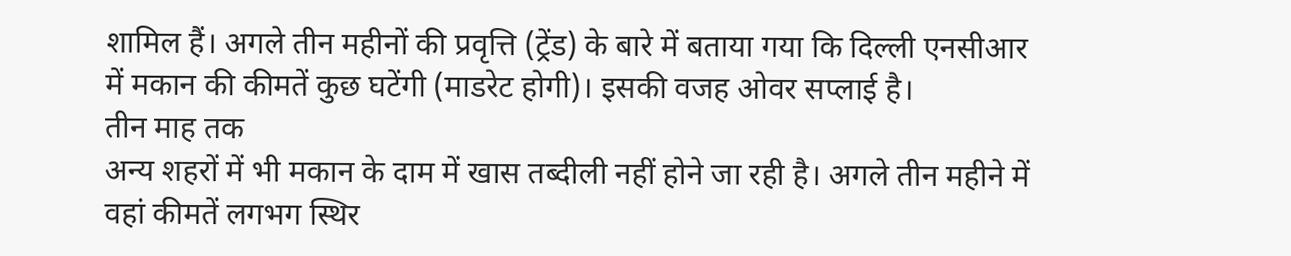शामिल हैं। अगले तीन महीनों की प्रवृत्ति (ट्रेंड) के बारे में बताया गया कि दिल्ली एनसीआर में मकान की कीमतें कुछ घटेंगी (माडरेट होगी)। इसकी वजह ओवर सप्लाई है।
तीन माह तक
अन्य शहरों में भी मकान के दाम में खास तब्दीली नहीं होने जा रही है। अगले तीन महीने में वहां कीमतें लगभग स्थिर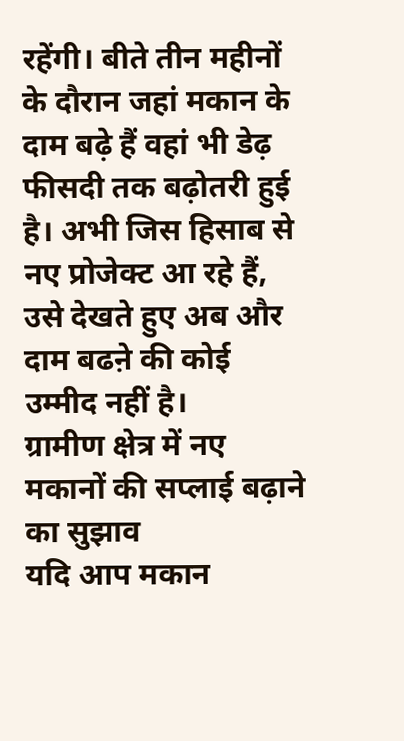रहेंगी। बीते तीन महीनों के दौरान जहां मकान के दाम बढ़े हैं वहां भी डेढ़ फीसदी तक बढ़ोतरी हुई है। अभी जिस हिसाब से नए प्रोजेक्ट आ रहे हैं, उसे देखते हुए अब और दाम बढऩे की कोई उम्मीद नहीं है।
ग्रामीण क्षेत्र में नए मकानों की सप्लाई बढ़ाने का सुझाव
यदि आप मकान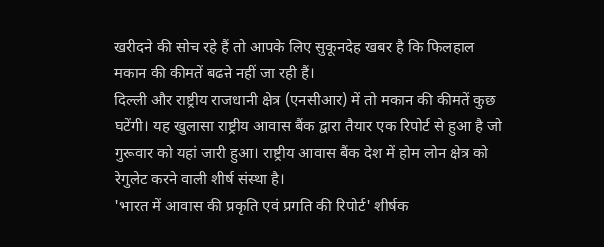खरीदने की सोच रहे हैं तो आपके लिए सुकूनदेह खबर है कि फिलहाल मकान की कीमतें बढऩे नहीं जा रही हैं।
दिल्ली और राष्ट्रीय राजधानी क्षेत्र (एनसीआर) में तो मकान की कीमतें कुछ घटेंगी। यह खुलासा राष्ट्रीय आवास बैंक द्वारा तैयार एक रिपोर्ट से हुआ है जो गुरूवार को यहां जारी हुआ। राष्ट्रीय आवास बैंक देश में होम लोन क्षेत्र को रेगुलेट करने वाली शीर्ष संस्था है।
'भारत में आवास की प्रकृति एवं प्रगति की रिपोर्ट' शीर्षक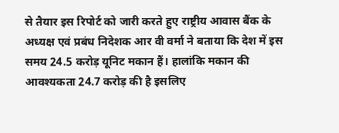से तैयार इस रिपोर्ट को जारी करते हुए राष्ट्रीय आवास बैंक के अध्यक्ष एवं प्रबंध निदेशक आर वी वर्मा ने बताया कि देश में इस समय 24.5 करोड़ यूनिट मकान हैं। हालांकि मकान की आवश्यकता 24.7 करोड़ की है इसलिए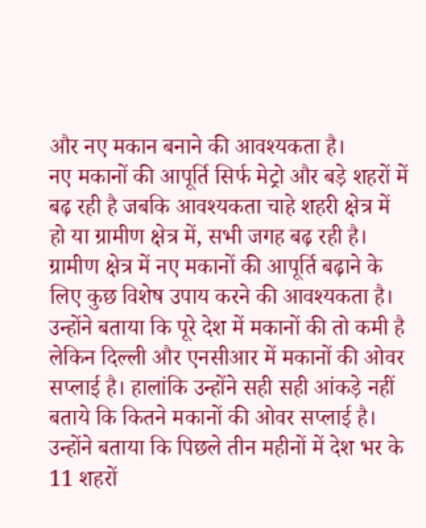और नए मकान बनाने की आवश्यकता है।
नए मकानों की आपूर्ति सिर्फ मेट्रो और बड़े शहरों में बढ़ रही है जबकि आवश्यकता चाहे शहरी क्षेत्र में हो या ग्रामीण क्षेत्र में, सभी जगह बढ़ रही है। ग्रामीण क्षेत्र में नए मकानों की आपूर्ति बढ़ाने के लिए कुछ विशेष उपाय करने की आवश्यकता है।
उन्होंने बताया कि पूरे देश में मकानों की तो कमी है लेकिन दिल्ली और एनसीआर में मकानों की ओवर सप्लाई है। हालांकि उन्होंने सही सही आंकड़े नहीं बताये कि कितने मकानों की ओवर सप्लाई है।
उन्होंने बताया कि पिछले तीन महीनों में देश भर के 11 शहरों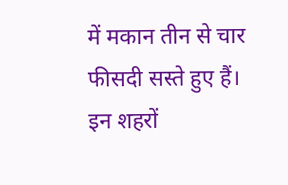में मकान तीन से चार फीसदी सस्ते हुए हैं। इन शहरों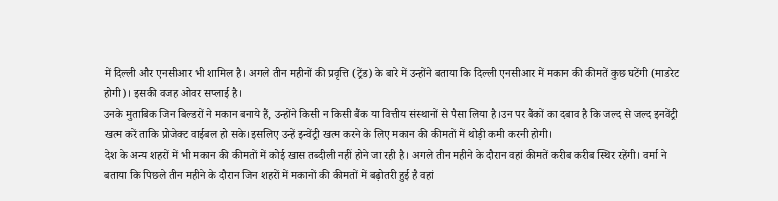में दिल्ली और एनसीआर भी शामिल है। अगले तीन महीनों की प्रवृत्ति (ट्रेंड) के बारे में उन्होंने बताया कि दिल्ली एनसीआर में मकान की कीमतें कुछ घटेंगी (माडरेट होगी)। इसकी वजह ओवर सप्लाई है।
उनके मुताबिक जिन बिल्डरों ने मकान बनाये हैं, उन्होंने किसी न किसी बैंक या वित्तीय संस्थानों से पैसा लिया है।उन पर बैंकों का दबाव है कि जल्द से जल्द इनवेंट्री खत्म करें ताकि प्रोजेक्ट वाईबल हो सके।इसलिए उन्हें इन्वेंट्री खत्म करने के लिए मकान की कीमतों में थोड़ी कमी करनी होगी।
देश के अन्य शहरों में भी मकान की कीमतों में कोई खास तब्दीली नहीं होने जा रही है। अगले तीन महीने के दौरान वहां कीमतें करीब करीब स्थिर रहेंगी। वर्मा ने बताया कि पिछले तीन महीने के दौरान जिन शहरों में मकानों की कीमतों में बढ़ोतरी हुई है वहां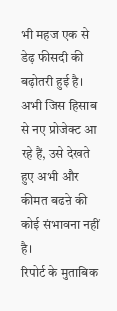भी महज एक से डेढ़ फीसदी की बढ़ोतरी हुई है। अभी जिस हिसाब से नए प्रोजेक्ट आ रहे हैं, उसे देखते हुए अभी और कीमत बढऩे की कोई संभावना नहीं है।
रिपोर्ट के मुताबिक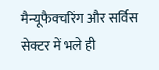मैन्यूफैक्चरिंग और सर्विस सेक्टर में भले ही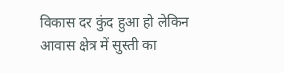विकास दर कुंद हुआ हो लेकिन आवास क्षेत्र में सुस्ती का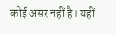कोई असर नहीं है। यहीं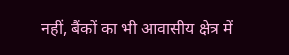नहीं, बैंकों का भी आवासीय क्षेत्र में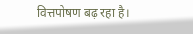वित्तपोषण बढ़ रहा है।